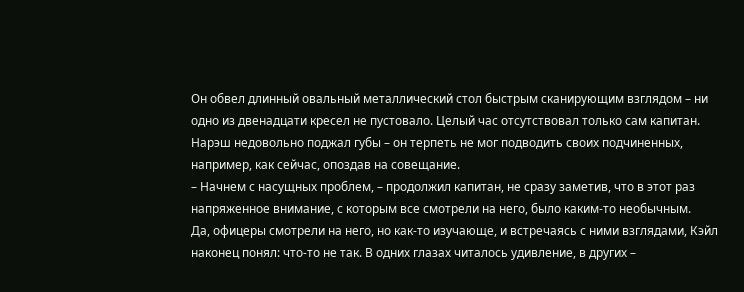Он обвел длинный овальный металлический стол быстрым сканирующим взглядом – ни одно из двенадцати кресел не пустовало. Целый час отсутствовал только сам капитан. Нарэш недовольно поджал губы – он терпеть не мог подводить своих подчиненных, например, как сейчас, опоздав на совещание.
– Начнем с насущных проблем, – продолжил капитан, не сразу заметив, что в этот раз напряженное внимание, с которым все смотрели на него, было каким-то необычным.
Да, офицеры смотрели на него, но как-то изучающе, и встречаясь с ними взглядами, Кэйл наконец понял: что-то не так. В одних глазах читалось удивление, в других –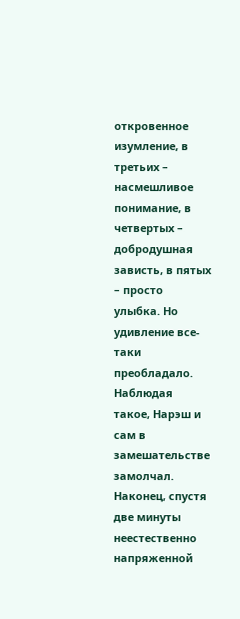откровенное изумление, в третьих – насмешливое понимание, в четвертых – добродушная зависть, в пятых – просто улыбка. Но удивление все-таки преобладало.
Наблюдая такое, Нарэш и сам в замешательстве замолчал. Наконец, спустя две минуты неестественно напряженной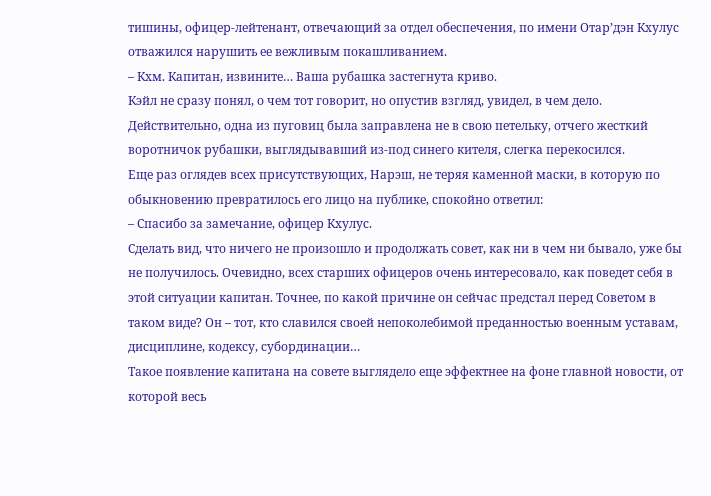тишины, офицер-лейтенант, отвечающий за отдел обеспечения, по имени Отар’дэн Кхулус отважился нарушить ее вежливым покашливанием.
– Кхм. Капитан, извините… Ваша рубашка застегнута криво.
Кэйл не сразу понял, о чем тот говорит, но опустив взгляд, увидел, в чем дело. Действительно, одна из пуговиц была заправлена не в свою петельку, отчего жесткий воротничок рубашки, выглядывавший из-под синего кителя, слегка перекосился.
Еще раз оглядев всех присутствующих, Нарэш, не теряя каменной маски, в которую по обыкновению превратилось его лицо на публике, спокойно ответил:
– Спасибо за замечание, офицер Кхулус.
Сделать вид, что ничего не произошло и продолжать совет, как ни в чем ни бывало, уже бы не получилось. Очевидно, всех старших офицеров очень интересовало, как поведет себя в этой ситуации капитан. Точнее, по какой причине он сейчас предстал перед Советом в таком виде? Он – тот, кто славился своей непоколебимой преданностью военным уставам, дисциплине, кодексу, субординации…
Такое появление капитана на совете выглядело еще эффектнее на фоне главной новости, от которой весь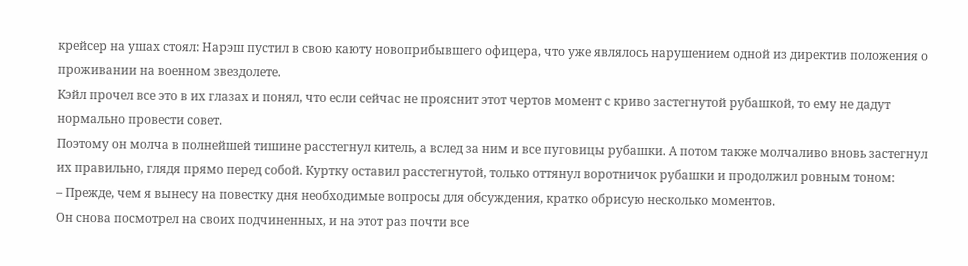крейсер на ушах стоял: Нарэш пустил в свою каюту новоприбывшего офицера, что уже являлось нарушением одной из директив положения о проживании на военном звездолете.
Кэйл прочел все это в их глазах и понял, что если сейчас не прояснит этот чертов момент с криво застегнутой рубашкой, то ему не дадут нормально провести совет.
Поэтому он молча в полнейшей тишине расстегнул китель, а вслед за ним и все пуговицы рубашки. А потом также молчаливо вновь застегнул их правильно, глядя прямо перед собой. Куртку оставил расстегнутой, только оттянул воротничок рубашки и продолжил ровным тоном:
– Прежде, чем я вынесу на повестку дня необходимые вопросы для обсуждения, кратко обрисую несколько моментов.
Он снова посмотрел на своих подчиненных, и на этот раз почти все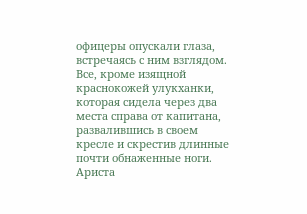офицеры опускали глаза, встречаясь с ним взглядом. Все, кроме изящной краснокожей улукханки, которая сидела через два места справа от капитана, развалившись в своем кресле и скрестив длинные почти обнаженные ноги. Ариста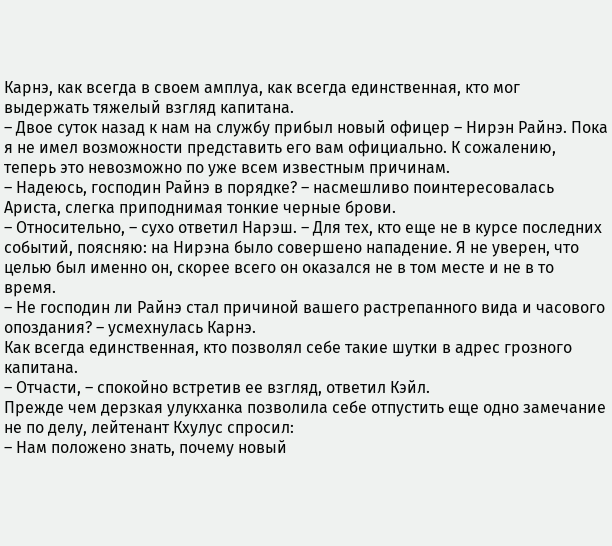Карнэ, как всегда в своем амплуа, как всегда единственная, кто мог выдержать тяжелый взгляд капитана.
– Двое суток назад к нам на службу прибыл новый офицер – Нирэн Райнэ. Пока я не имел возможности представить его вам официально. К сожалению, теперь это невозможно по уже всем известным причинам.
– Надеюсь, господин Райнэ в порядке? – насмешливо поинтересовалась Ариста, слегка приподнимая тонкие черные брови.
– Относительно, – сухо ответил Нарэш. – Для тех, кто еще не в курсе последних событий, поясняю: на Нирэна было совершено нападение. Я не уверен, что целью был именно он, скорее всего он оказался не в том месте и не в то время.
– Не господин ли Райнэ стал причиной вашего растрепанного вида и часового опоздания? – усмехнулась Карнэ.
Как всегда единственная, кто позволял себе такие шутки в адрес грозного капитана.
– Отчасти, – спокойно встретив ее взгляд, ответил Кэйл.
Прежде чем дерзкая улукханка позволила себе отпустить еще одно замечание не по делу, лейтенант Кхулус спросил:
– Нам положено знать, почему новый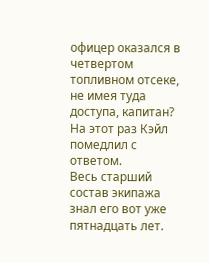офицер оказался в четвертом топливном отсеке, не имея туда доступа, капитан?
На этот раз Кэйл помедлил с ответом.
Весь старший состав экипажа знал его вот уже пятнадцать лет.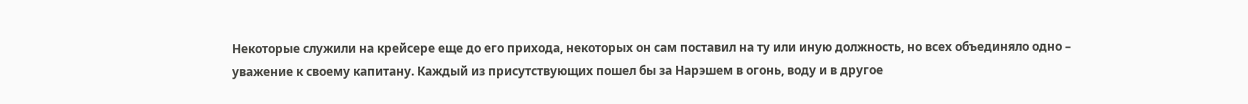Некоторые служили на крейсере еще до его прихода, некоторых он сам поставил на ту или иную должность, но всех объединяло одно – уважение к своему капитану. Каждый из присутствующих пошел бы за Нарэшем в огонь, воду и в другое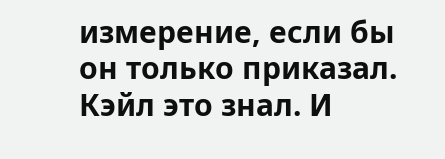измерение, если бы он только приказал. Кэйл это знал. И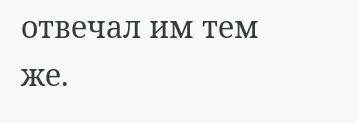отвечал им тем же.